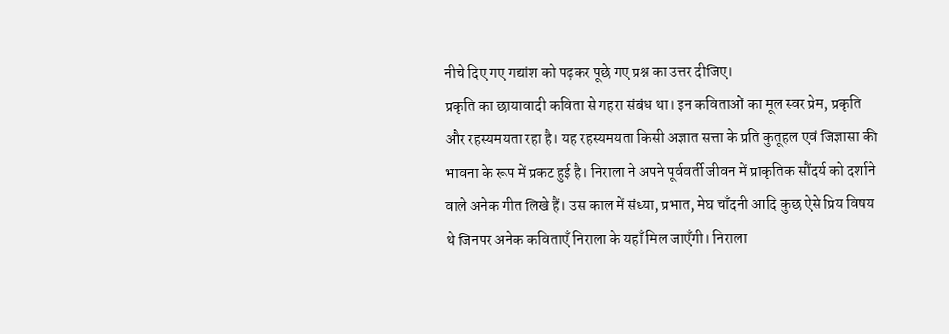नीचे दिए गए गद्यांश को पढ़कर पूछे गए प्रश्न का उत्तर दीजिए।
प्रकृति का छायावादी कविता से गहरा संबंध था। इन कविताओं का मूल स्वर प्रेम, प्रकृति और रहस्यमयता रहा है। यह रहस्यमयता किसी अज्ञात सत्ता के प्रति कुतूहल एवं जिज्ञासा की भावना के रूप में प्रकट हुई है। निराला ने अपने पूर्ववर्ती जीवन में प्राकृतिक सौंदर्य को दर्शाने वाले अनेक गीत लिखे हैं। उस काल में संध्या, प्रभात, मेघ चाँदनी आदि कुछ ऐसे प्रिय विषय थे जिनपर अनेक कविताएँ निराला के यहाँ मिल जाएँगी। निराला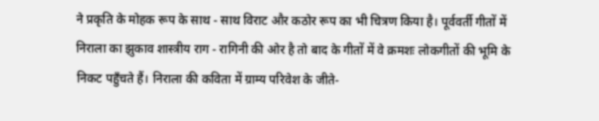ने प्रकृति के मोहक रूप के साथ - साथ विराट और कठोर रूप का भी चित्रण किया है। पूर्ववर्ती गीतों में निराला का झुकाव शास्त्रीय राग - रागिनी की ओर है तो बाद के गीतों में वे क्रमशः लोकगीतों की भूमि के निकट पहुँचते हैं। निराला की कविता में ग्राम्य परिवेश के जीते-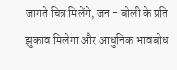जागते चित्र मिलेंगे, जन - बोली के प्रति झुकाव मिलेगा और आधुनिक भावबोध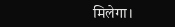मिलेगा।